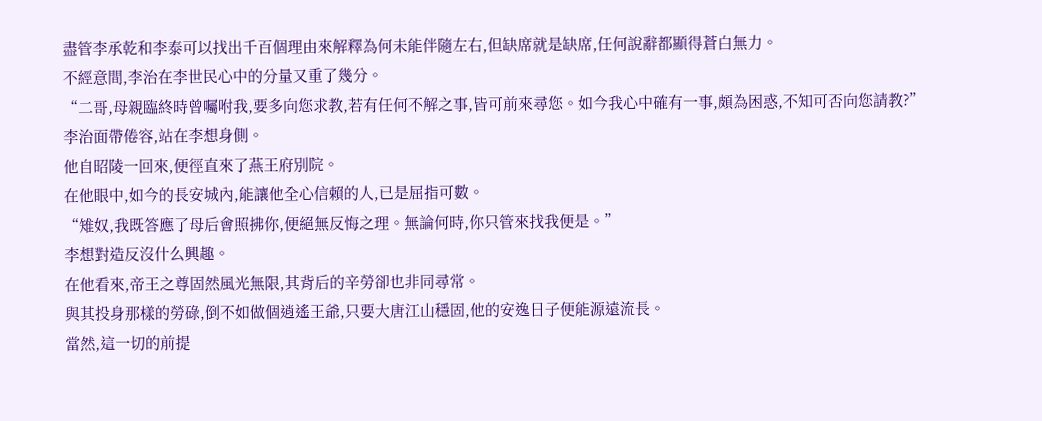盡管李承乾和李泰可以找出千百個理由來解釋為何未能伴隨左右,但缺席就是缺席,任何說辭都顯得蒼白無力。
不經意間,李治在李世民心中的分量又重了幾分。
“二哥,母親臨終時曾囑咐我,要多向您求教,若有任何不解之事,皆可前來尋您。如今我心中確有一事,頗為困惑,不知可否向您請教?”
李治面帶倦容,站在李想身側。
他自昭陵一回來,便徑直來了燕王府別院。
在他眼中,如今的長安城內,能讓他全心信賴的人,已是屈指可數。
“雉奴,我既答應了母后會照拂你,便絕無反悔之理。無論何時,你只管來找我便是。”
李想對造反沒什么興趣。
在他看來,帝王之尊固然風光無限,其背后的辛勞卻也非同尋常。
與其投身那樣的勞碌,倒不如做個逍遙王爺,只要大唐江山穩固,他的安逸日子便能源遠流長。
當然,這一切的前提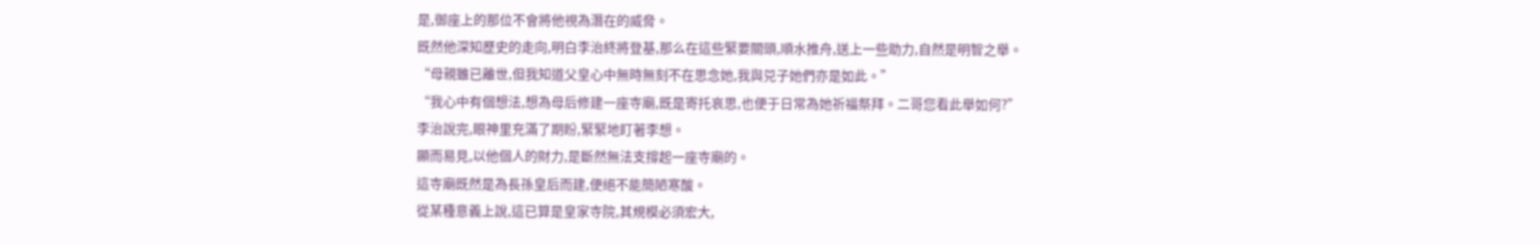是,御座上的那位不會將他視為潛在的威脅。
既然他深知歷史的走向,明白李治終將登基,那么在這些緊要關頭,順水推舟,送上一些助力,自然是明智之舉。
“母親雖已離世,但我知道父皇心中無時無刻不在思念她,我與兕子她們亦是如此。”
“我心中有個想法,想為母后修建一座寺廟,既是寄托哀思,也便于日常為她祈福祭拜。二哥您看此舉如何?”
李治說完,眼神里充滿了期盼,緊緊地盯著李想。
顯而易見,以他個人的財力,是斷然無法支撐起一座寺廟的。
這寺廟既然是為長孫皇后而建,便絕不能簡陋寒酸。
從某種意義上說,這已算是皇家寺院,其規模必須宏大,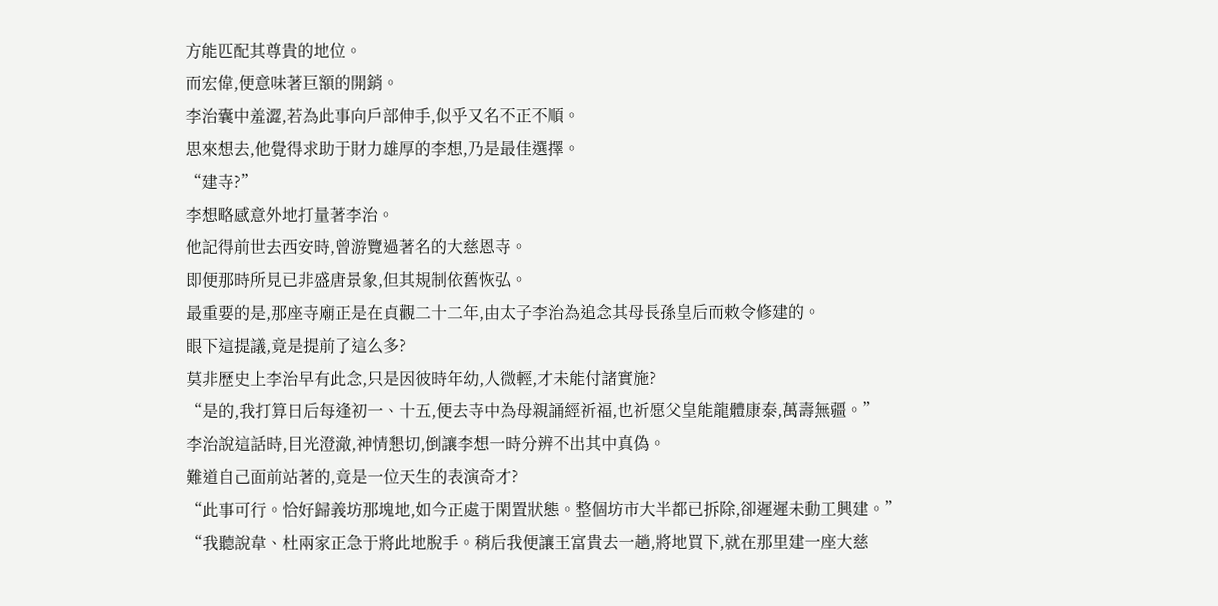方能匹配其尊貴的地位。
而宏偉,便意味著巨額的開銷。
李治囊中羞澀,若為此事向戶部伸手,似乎又名不正不順。
思來想去,他覺得求助于財力雄厚的李想,乃是最佳選擇。
“建寺?”
李想略感意外地打量著李治。
他記得前世去西安時,曾游覽過著名的大慈恩寺。
即便那時所見已非盛唐景象,但其規制依舊恢弘。
最重要的是,那座寺廟正是在貞觀二十二年,由太子李治為追念其母長孫皇后而敕令修建的。
眼下這提議,竟是提前了這么多?
莫非歷史上李治早有此念,只是因彼時年幼,人微輕,才未能付諸實施?
“是的,我打算日后每逢初一、十五,便去寺中為母親誦經祈福,也祈愿父皇能龍體康泰,萬壽無疆。”
李治說這話時,目光澄澈,神情懇切,倒讓李想一時分辨不出其中真偽。
難道自己面前站著的,竟是一位天生的表演奇才?
“此事可行。恰好歸義坊那塊地,如今正處于閑置狀態。整個坊市大半都已拆除,卻遲遲未動工興建。”
“我聽說韋、杜兩家正急于將此地脫手。稍后我便讓王富貴去一趟,將地買下,就在那里建一座大慈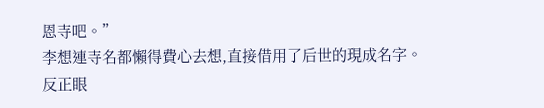恩寺吧。”
李想連寺名都懶得費心去想,直接借用了后世的現成名字。
反正眼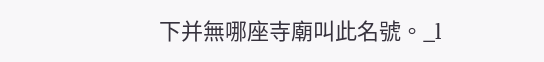下并無哪座寺廟叫此名號。_l